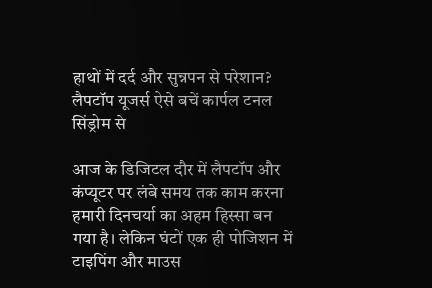हाथों में दर्द और सुन्नपन से परेशान? लैपटॉप यूजर्स ऐसे बचें कार्पल टनल सिंड्रोम से

आज के डिजिटल दौर में लैपटॉप और कंप्यूटर पर लंबे समय तक काम करना हमारी दिनचर्या का अहम हिस्सा बन गया है। लेकिन घंटों एक ही पोजिशन में टाइपिंग और माउस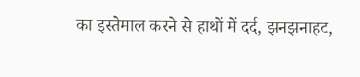का इस्तेमाल करने से हाथों में दर्द, झनझनाहट,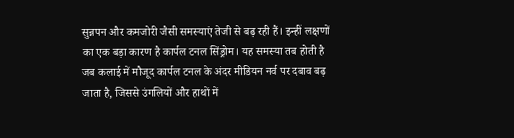सुन्नपन और कमजोरी जैसी समस्याएं तेजी से बढ़ रही हैं। इन्हीं लक्षणों का एक बड़ा कारण है कार्पल टनल सिंड्रोम। यह समस्या तब होती है जब कलाई में मौजूद कार्पल टनल के अंदर मीडियन नर्व पर दबाव बढ़ जाता है, जिससे उंगलियों और हाथों में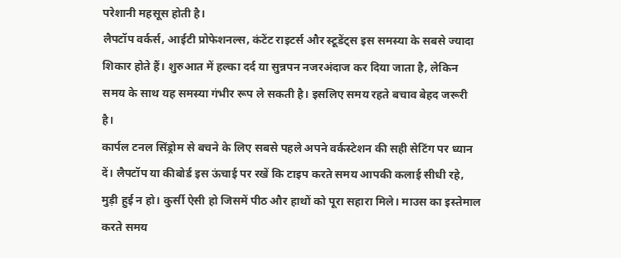परेशानी महसूस होती है।
लैपटॉप वर्कर्स, आईटी प्रोफेशनल्स, कंटेंट राइटर्स और स्टूडेंट्स इस समस्या के सबसे ज्यादा शिकार होते हैं। शुरुआत में हल्का दर्द या सुन्नपन नजरअंदाज कर दिया जाता है, लेकिन समय के साथ यह समस्या गंभीर रूप ले सकती है। इसलिए समय रहते बचाव बेहद जरूरी है।
कार्पल टनल सिंड्रोम से बचने के लिए सबसे पहले अपने वर्कस्टेशन की सही सेटिंग पर ध्यान दें। लैपटॉप या कीबोर्ड इस ऊंचाई पर रखें कि टाइप करते समय आपकी कलाई सीधी रहे, मुड़ी हुई न हो। कुर्सी ऐसी हो जिसमें पीठ और हाथों को पूरा सहारा मिले। माउस का इस्तेमाल करते समय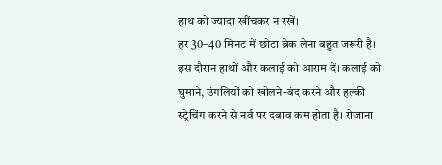हाथ को ज्यादा खींचकर न रखें।
हर 30–40 मिनट में छोटा ब्रेक लेना बहुत जरूरी है। इस दौरान हाथों और कलाई को आराम दें। कलाई को घुमाने, उंगलियों को खोलने-बंद करने और हल्की स्ट्रेचिंग करने से नर्व पर दबाव कम होता है। रोजाना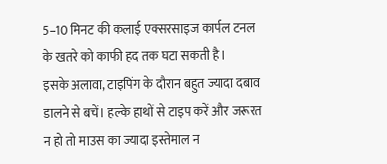5–10 मिनट की कलाई एक्सरसाइज कार्पल टनल के खतरे को काफी हद तक घटा सकती है।
इसके अलावा, टाइपिंग के दौरान बहुत ज्यादा दबाव डालने से बचें। हल्के हाथों से टाइप करें और जरूरत न हो तो माउस का ज्यादा इस्तेमाल न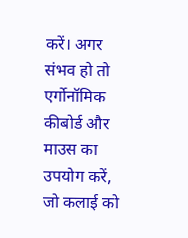करें। अगर संभव हो तो एर्गोनॉमिक कीबोर्ड और माउस का उपयोग करें, जो कलाई को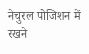नेचुरल पोजिशन में रखने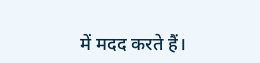में मदद करते हैं।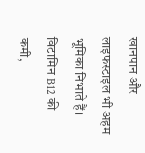खानपान और लाइफस्टाइल भी अहम भूमिका निभाते हैं। विटामिन B12 की कमी,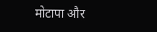मोटापा और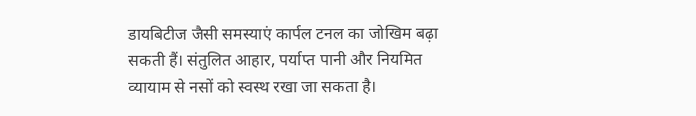डायबिटीज जैसी समस्याएं कार्पल टनल का जोखिम बढ़ा सकती हैं। संतुलित आहार, पर्याप्त पानी और नियमित व्यायाम से नसों को स्वस्थ रखा जा सकता है।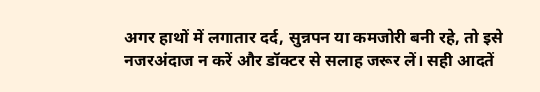अगर हाथों में लगातार दर्द, सुन्नपन या कमजोरी बनी रहे, तो इसे नजरअंदाज न करें और डॉक्टर से सलाह जरूर लें। सही आदतें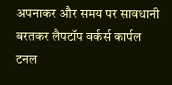अपनाकर और समय पर सावधानी बरतकर लैपटॉप वर्कर्स कार्पल टनल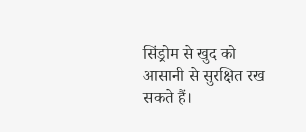सिंड्रोम से खुद को आसानी से सुरक्षित रख सकते हैं।